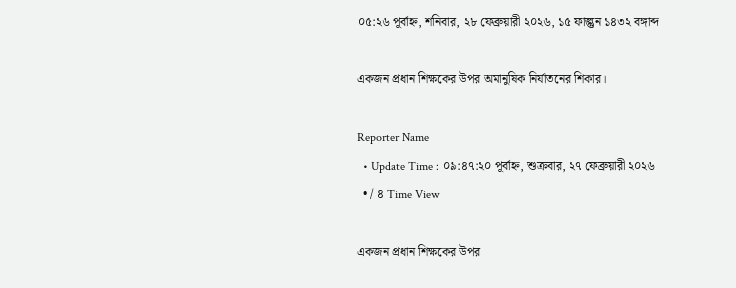০৫:২৬ পূর্বাহ্ন, শনিবার, ২৮ ফেব্রুয়ারী ২০২৬, ১৫ ফাল্গুন ১৪৩২ বঙ্গাব্দ

একজন প্রধান শিক্ষকের উপর অমানুষিক নির্যাতনের শিকার।

Reporter Name
  • Update Time : ০৯:৪৭:২০ পূর্বাহ্ন, শুক্রবার, ২৭ ফেব্রুয়ারী ২০২৬
  • / ৪ Time View

একজন প্রধান শিক্ষকের উপর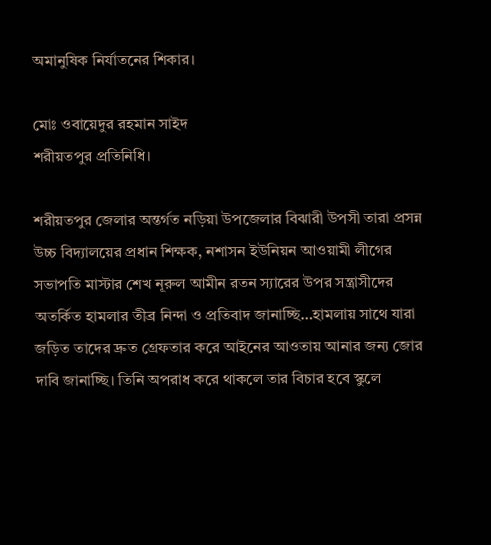অমানুষিক নির্যাতনের শিকার।

মোঃ ওবায়েদুর রহমান সাইদ
শরীয়তপুর প্রতিনিধি।

শরীয়তপুর জেলার অন্তর্গত নড়িয়া উপজেলার বিঝারী উপসী তারা প্রসন্ন উচ্চ বিদ্যালয়ের প্রধান শিক্ষক, নশাসন ইউনিয়ন আওয়ামী লীগের সভাপতি মাস্টার শেখ নূরুল আমীন রতন স‍্যারের উপর সন্ত্রাসীদের অতর্কিত হামলার তীব্র নিন্দা ও প্রতিবাদ জানাচ্ছি…হামলায় সাথে যারা জড়িত তাদের দ্রুত গ্রেফতার করে আইনের আওতায় আনার জন্য জোর দাবি জানাচ্ছি। তিনি অপরাধ করে থাকলে তার বিচার হবে স্কুলে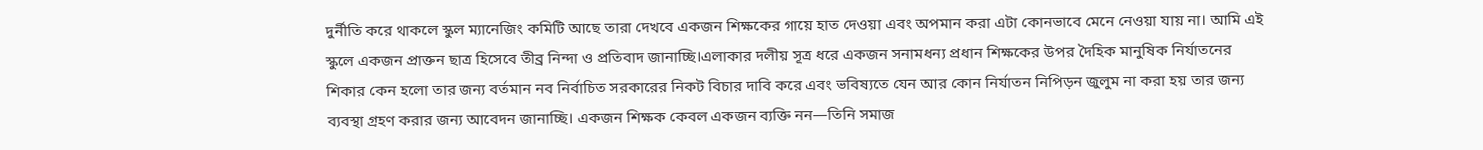দুর্নীতি করে থাকলে স্কুল ম্যানেজিং কমিটি আছে তারা দেখবে একজন শিক্ষকের গায়ে হাত দেওয়া এবং অপমান করা এটা কোনভাবে মেনে নেওয়া যায় না। আমি এই স্কুলে একজন প্রাক্তন ছাত্র হিসেবে তীব্র নিন্দা ও প্রতিবাদ জানাচ্ছি।এলাকার দলীয় সূত্র ধরে একজন সনামধন্য প্রধান শিক্ষকের উপর দৈহিক মানুষিক নির্যাতনের শিকার কেন হলো তার জন্য বর্তমান নব নির্বাচিত সরকারের নিকট বিচার দাবি করে এবং ভবিষ্যতে যেন আর কোন নির্যাতন নিপিড়ন জুলুম না করা হয় তার জন্য ব্যবস্থা গ্রহণ করার জন্য আবেদন জানাচ্ছি। একজন শিক্ষক কেবল একজন ব্যক্তি নন—তিনি সমাজ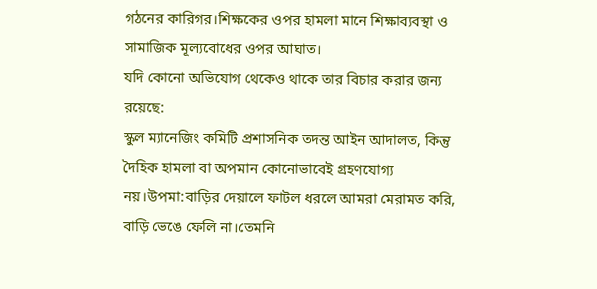গঠনের কারিগর।শিক্ষকের ওপর হামলা মানে শিক্ষাব্যবস্থা ও সামাজিক মূল্যবোধের ওপর আঘাত।
যদি কোনো অভিযোগ থেকেও থাকে তার বিচার করার জন্য রয়েছে:
স্কুল ম্যানেজিং কমিটি প্রশাসনিক তদন্ত আইন আদালত, কিন্তু দৈহিক হামলা বা অপমান কোনোভাবেই গ্রহণযোগ্য নয়।উপমা:বাড়ির দেয়ালে ফাটল ধরলে আমরা মেরামত করি, বাড়ি ভেঙে ফেলি না।তেমনি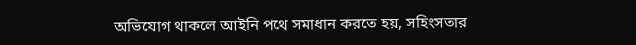অভিযোগ থাকলে আইনি পথে সমাধান করতে হয়, সহিংসতার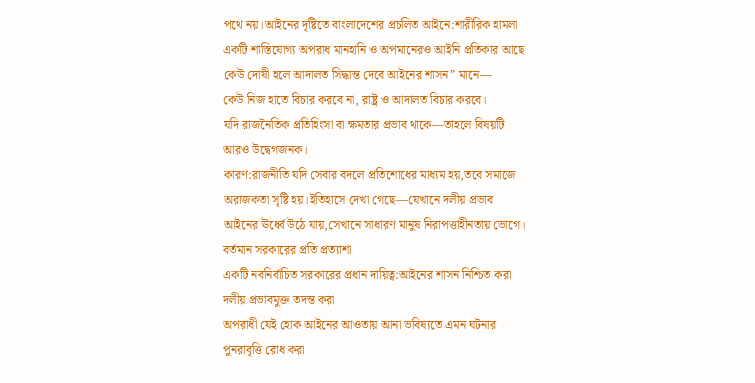পথে নয়।আইনের দৃষ্টিতে বাংলাদেশের প্রচলিত আইনে:শারীরিক হামলা একটি শাস্তিযোগ্য অপরাধ মানহানি ও অপমানেরও আইনি প্রতিকার আছে কেউ দোষী হলে আদালত সিদ্ধান্ত দেবে আইনের শাসন” মানে—
কেউ নিজ হাতে বিচার করবে না, রাষ্ট্র ও আদালত বিচার করবে।
যদি রাজনৈতিক প্রতিহিংসা বা ক্ষমতার প্রভাব থাকে—তাহলে বিষয়টি আরও উদ্বেগজনক।
কারণ:রাজনীতি যদি সেবার বদলে প্রতিশোধের মাধ্যম হয়,তবে সমাজে অরাজকতা সৃষ্টি হয়।ইতিহাসে দেখা গেছে—যেখানে দলীয় প্রভাব আইনের ঊর্ধ্বে উঠে যায়,সেখানে সাধারণ মানুষ নিরাপত্তাহীনতায় ভোগে।
বর্তমান সরকারের প্রতি প্রত্যাশা
একটি নবনির্বাচিত সরকারের প্রধান দায়িত্ব:আইনের শাসন নিশ্চিত করা
দলীয় প্রভাবমুক্ত তদন্ত করা
অপরাধী যেই হোক আইনের আওতায় আনা ভবিষ্যতে এমন ঘটনার পুনরাবৃত্তি রোধ করা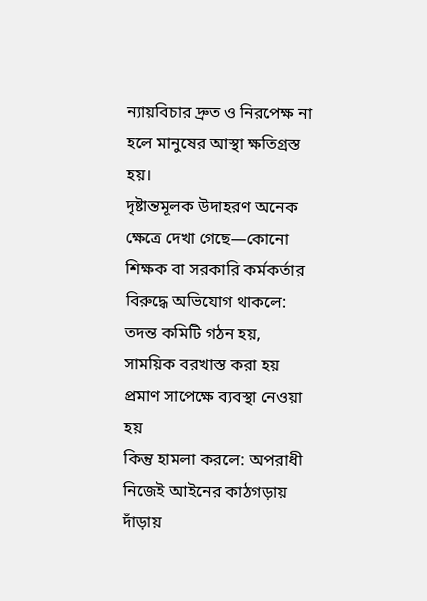ন্যায়বিচার দ্রুত ও নিরপেক্ষ না হলে মানুষের আস্থা ক্ষতিগ্রস্ত হয়।
দৃষ্টান্তমূলক উদাহরণ অনেক ক্ষেত্রে দেখা গেছে—কোনো শিক্ষক বা সরকারি কর্মকর্তার বিরুদ্ধে অভিযোগ থাকলে: তদন্ত কমিটি গঠন হয়, সাময়িক বরখাস্ত করা হয়
প্রমাণ সাপেক্ষে ব্যবস্থা নেওয়া হয়
কিন্তু হামলা করলে: অপরাধী নিজেই আইনের কাঠগড়ায় দাঁড়ায়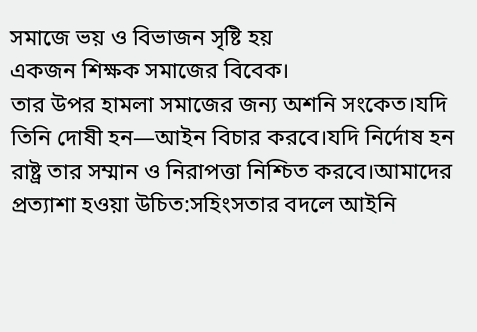সমাজে ভয় ও বিভাজন সৃষ্টি হয়
একজন শিক্ষক সমাজের বিবেক।
তার উপর হামলা সমাজের জন্য অশনি সংকেত।যদি তিনি দোষী হন—আইন বিচার করবে।যদি নির্দোষ হন রাষ্ট্র তার সম্মান ও নিরাপত্তা নিশ্চিত করবে।আমাদের প্রত্যাশা হওয়া উচিত:সহিংসতার বদলে আইনি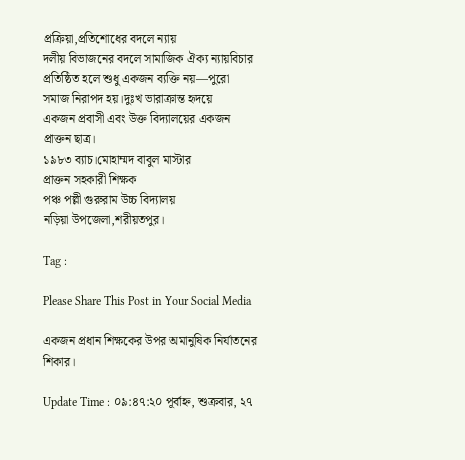প্রক্রিয়া,প্রতিশোধের বদলে ন্যায়
দলীয় বিভাজনের বদলে সামাজিক ঐক্য ন্যায়বিচার প্রতিষ্ঠিত হলে শুধু একজন ব্যক্তি নয়—পুরো সমাজ নিরাপদ হয়।দুঃখ ভারাক্রান্ত হৃদয়ে
একজন প্রবাসী এবং উক্ত বিদ্যালয়ের একজন প্রাক্তন ছাত্র।
১৯৮৩ ব্যাচ।মোহাম্মদ বাবুল মাস্টার
প্রাক্তন সহকারী শিক্ষক
পঞ্চ পল্লী গুরুরাম উচ্চ বিদ্যালয়
নড়িয়া উপজেলা,শরীয়তপুর।

Tag :

Please Share This Post in Your Social Media

একজন প্রধান শিক্ষকের উপর অমানুষিক নির্যাতনের শিকার।

Update Time : ০৯:৪৭:২০ পূর্বাহ্ন, শুক্রবার, ২৭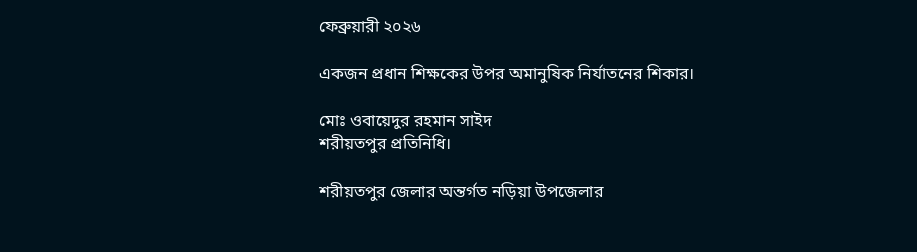ফেব্রুয়ারী ২০২৬

একজন প্রধান শিক্ষকের উপর অমানুষিক নির্যাতনের শিকার।

মোঃ ওবায়েদুর রহমান সাইদ
শরীয়তপুর প্রতিনিধি।

শরীয়তপুর জেলার অন্তর্গত নড়িয়া উপজেলার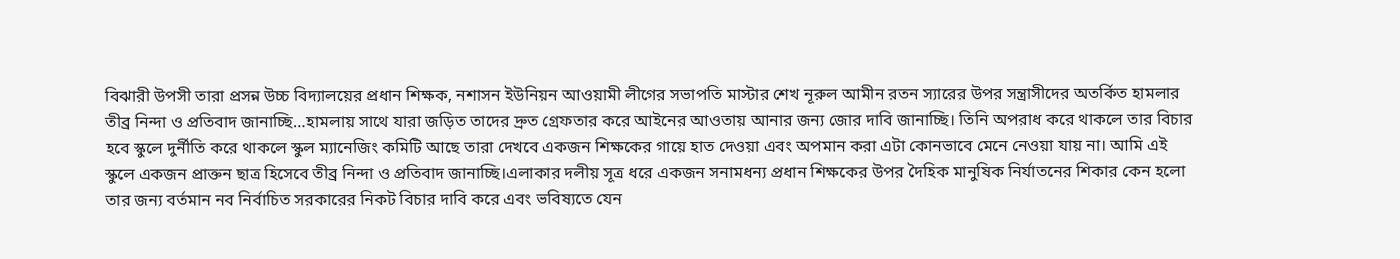বিঝারী উপসী তারা প্রসন্ন উচ্চ বিদ্যালয়ের প্রধান শিক্ষক, নশাসন ইউনিয়ন আওয়ামী লীগের সভাপতি মাস্টার শেখ নূরুল আমীন রতন স‍্যারের উপর সন্ত্রাসীদের অতর্কিত হামলার তীব্র নিন্দা ও প্রতিবাদ জানাচ্ছি…হামলায় সাথে যারা জড়িত তাদের দ্রুত গ্রেফতার করে আইনের আওতায় আনার জন্য জোর দাবি জানাচ্ছি। তিনি অপরাধ করে থাকলে তার বিচার হবে স্কুলে দুর্নীতি করে থাকলে স্কুল ম্যানেজিং কমিটি আছে তারা দেখবে একজন শিক্ষকের গায়ে হাত দেওয়া এবং অপমান করা এটা কোনভাবে মেনে নেওয়া যায় না। আমি এই স্কুলে একজন প্রাক্তন ছাত্র হিসেবে তীব্র নিন্দা ও প্রতিবাদ জানাচ্ছি।এলাকার দলীয় সূত্র ধরে একজন সনামধন্য প্রধান শিক্ষকের উপর দৈহিক মানুষিক নির্যাতনের শিকার কেন হলো তার জন্য বর্তমান নব নির্বাচিত সরকারের নিকট বিচার দাবি করে এবং ভবিষ্যতে যেন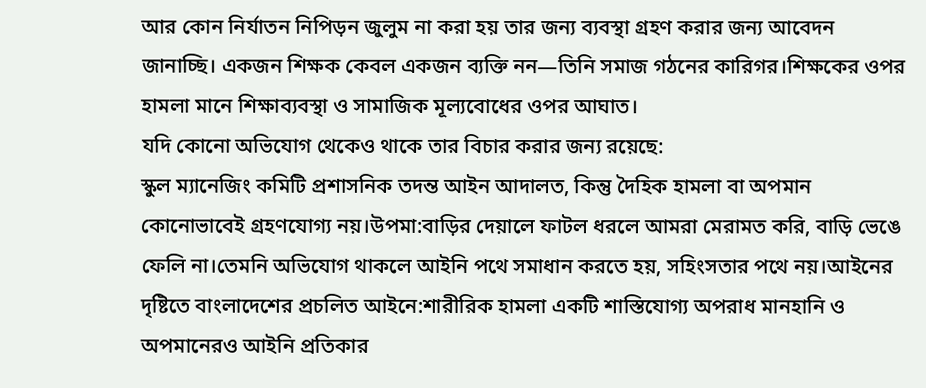আর কোন নির্যাতন নিপিড়ন জুলুম না করা হয় তার জন্য ব্যবস্থা গ্রহণ করার জন্য আবেদন জানাচ্ছি। একজন শিক্ষক কেবল একজন ব্যক্তি নন—তিনি সমাজ গঠনের কারিগর।শিক্ষকের ওপর হামলা মানে শিক্ষাব্যবস্থা ও সামাজিক মূল্যবোধের ওপর আঘাত।
যদি কোনো অভিযোগ থেকেও থাকে তার বিচার করার জন্য রয়েছে:
স্কুল ম্যানেজিং কমিটি প্রশাসনিক তদন্ত আইন আদালত, কিন্তু দৈহিক হামলা বা অপমান কোনোভাবেই গ্রহণযোগ্য নয়।উপমা:বাড়ির দেয়ালে ফাটল ধরলে আমরা মেরামত করি, বাড়ি ভেঙে ফেলি না।তেমনি অভিযোগ থাকলে আইনি পথে সমাধান করতে হয়, সহিংসতার পথে নয়।আইনের দৃষ্টিতে বাংলাদেশের প্রচলিত আইনে:শারীরিক হামলা একটি শাস্তিযোগ্য অপরাধ মানহানি ও অপমানেরও আইনি প্রতিকার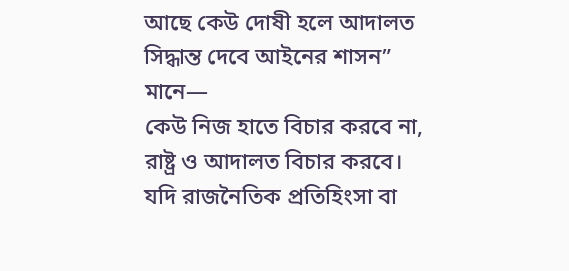আছে কেউ দোষী হলে আদালত সিদ্ধান্ত দেবে আইনের শাসন” মানে—
কেউ নিজ হাতে বিচার করবে না, রাষ্ট্র ও আদালত বিচার করবে।
যদি রাজনৈতিক প্রতিহিংসা বা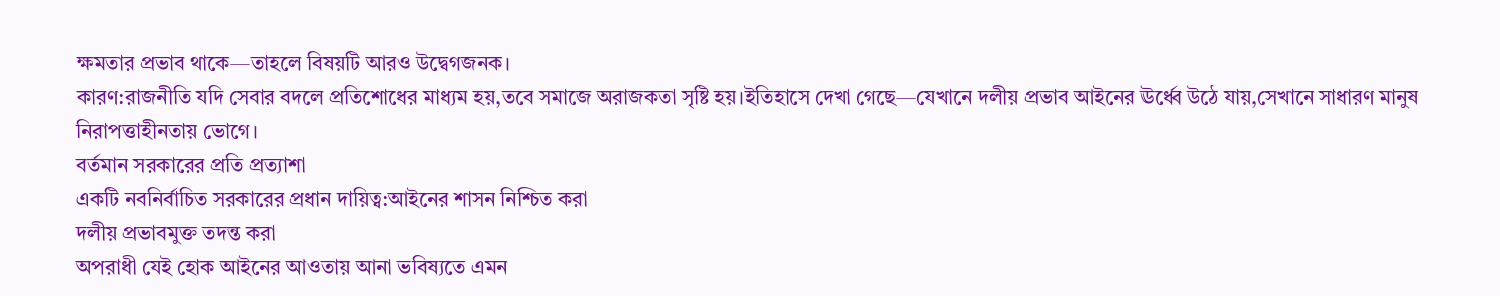ক্ষমতার প্রভাব থাকে—তাহলে বিষয়টি আরও উদ্বেগজনক।
কারণ:রাজনীতি যদি সেবার বদলে প্রতিশোধের মাধ্যম হয়,তবে সমাজে অরাজকতা সৃষ্টি হয়।ইতিহাসে দেখা গেছে—যেখানে দলীয় প্রভাব আইনের ঊর্ধ্বে উঠে যায়,সেখানে সাধারণ মানুষ নিরাপত্তাহীনতায় ভোগে।
বর্তমান সরকারের প্রতি প্রত্যাশা
একটি নবনির্বাচিত সরকারের প্রধান দায়িত্ব:আইনের শাসন নিশ্চিত করা
দলীয় প্রভাবমুক্ত তদন্ত করা
অপরাধী যেই হোক আইনের আওতায় আনা ভবিষ্যতে এমন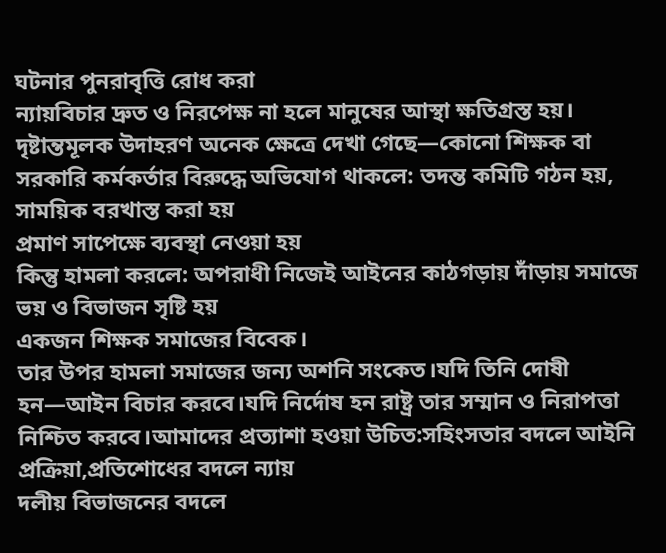ঘটনার পুনরাবৃত্তি রোধ করা
ন্যায়বিচার দ্রুত ও নিরপেক্ষ না হলে মানুষের আস্থা ক্ষতিগ্রস্ত হয়।
দৃষ্টান্তমূলক উদাহরণ অনেক ক্ষেত্রে দেখা গেছে—কোনো শিক্ষক বা সরকারি কর্মকর্তার বিরুদ্ধে অভিযোগ থাকলে: তদন্ত কমিটি গঠন হয়, সাময়িক বরখাস্ত করা হয়
প্রমাণ সাপেক্ষে ব্যবস্থা নেওয়া হয়
কিন্তু হামলা করলে: অপরাধী নিজেই আইনের কাঠগড়ায় দাঁড়ায় সমাজে ভয় ও বিভাজন সৃষ্টি হয়
একজন শিক্ষক সমাজের বিবেক।
তার উপর হামলা সমাজের জন্য অশনি সংকেত।যদি তিনি দোষী হন—আইন বিচার করবে।যদি নির্দোষ হন রাষ্ট্র তার সম্মান ও নিরাপত্তা নিশ্চিত করবে।আমাদের প্রত্যাশা হওয়া উচিত:সহিংসতার বদলে আইনি প্রক্রিয়া,প্রতিশোধের বদলে ন্যায়
দলীয় বিভাজনের বদলে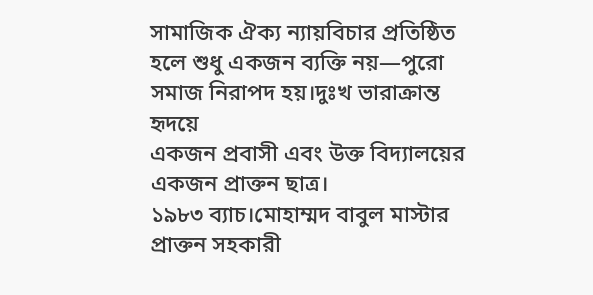সামাজিক ঐক্য ন্যায়বিচার প্রতিষ্ঠিত হলে শুধু একজন ব্যক্তি নয়—পুরো সমাজ নিরাপদ হয়।দুঃখ ভারাক্রান্ত হৃদয়ে
একজন প্রবাসী এবং উক্ত বিদ্যালয়ের একজন প্রাক্তন ছাত্র।
১৯৮৩ ব্যাচ।মোহাম্মদ বাবুল মাস্টার
প্রাক্তন সহকারী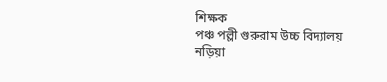শিক্ষক
পঞ্চ পল্লী গুরুরাম উচ্চ বিদ্যালয়
নড়িয়া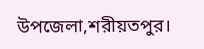উপজেলা,শরীয়তপুর।